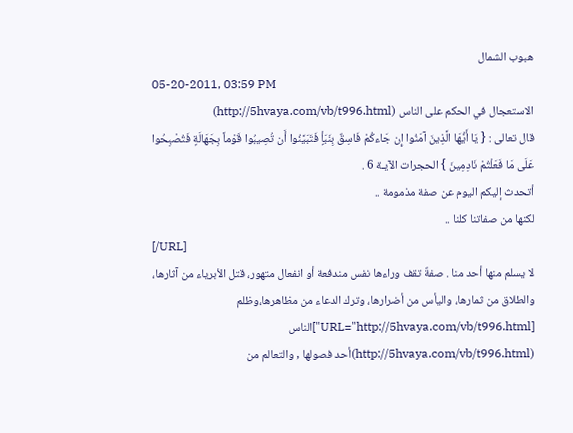هبوب الشمال
05-20-2011, 03:59 PM
الاستعجال في الحكم على الناس (http://5hvaya.com/vb/t996.html)
قال تعالى : { يَا أَيُّهَا الَّذِينَ آمَنُوا إِن جَاءكُمْ فَاسِقٌ بِنَبَأٍ فَتَبَيَّنُوا أَن تُصِيبُوا قَوْماً بِجَهَالَةٍ فَتُصْبِحُوا عَلَى مَا فَعَلْتُمْ نَادِمِينَ } الحجرات الآيـة 6 .
أتحدث إليكم اليوم عن صفة مذمومة ..
لكنها من صفاتنا كلنا ..
[/URL]
لا يسلم منها أحد منا . صفةٌ تقف وراءها نفس مندفعة أو انفعال متهور، قتل الأبرياء من آثارها، والطلاق من ثمارها، واليأس من أضرارها، وترك الدعاء من مظاهرها،وظلم [URL="http://5hvaya.com/vb/t996.html"]الناس (http://5hvaya.com/vb/t996.html)أحد فصولها , والتعالم من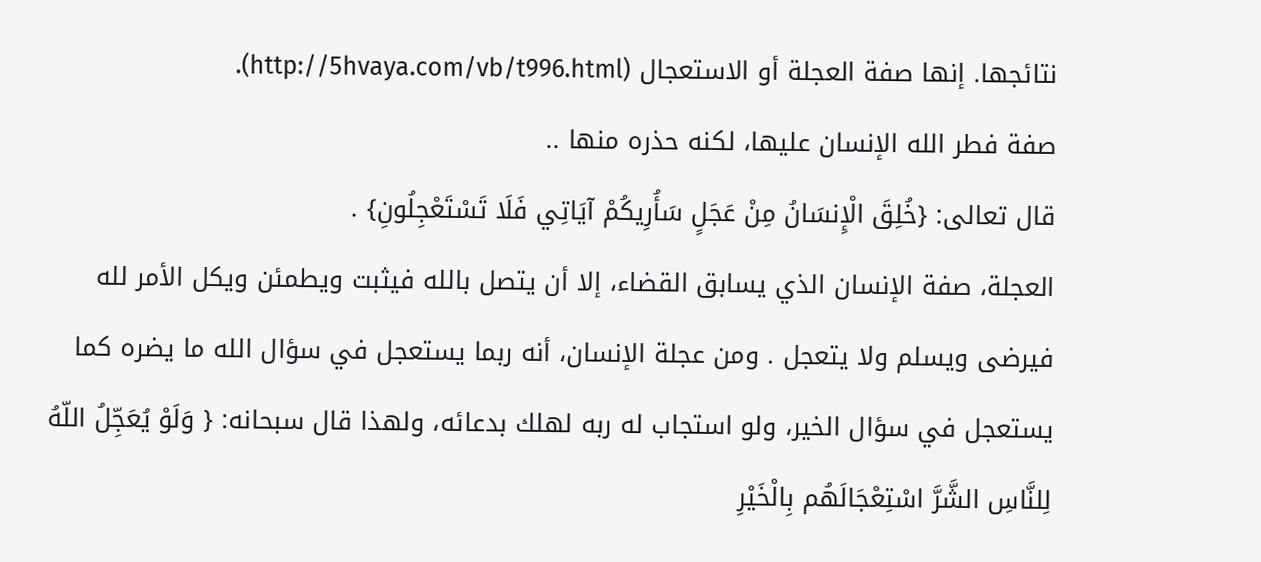نتائجها. إنها صفة العجلة أو الاستعجال (http://5hvaya.com/vb/t996.html).
صفة فطر الله الإنسان عليها، لكنه حذره منها ..
قال تعالى: {خُلِقَ الْإِنسَانُ مِنْ عَجَلٍ سَأُرِيكُمْ آيَاتِي فَلَا تَسْتَعْجِلُونِ} .
العجلة، صفة الإنسان الذي يسابق القضاء، إلا أن يتصل بالله فيثبت ويطمئن ويكل الأمر لله فيرضى ويسلم ولا يتعجل . ومن عجلة الإنسان، أنه ربما يستعجل في سؤال الله ما يضره كما يستعجل في سؤال الخير، ولو استجاب له ربه لهلك بدعائه، ولهذا قال سبحانه: { وَلَوْ يُعَجِّلُ اللّهُ لِلنَّاسِ الشَّرَّ اسْتِعْجَالَهُم بِالْخَيْرِ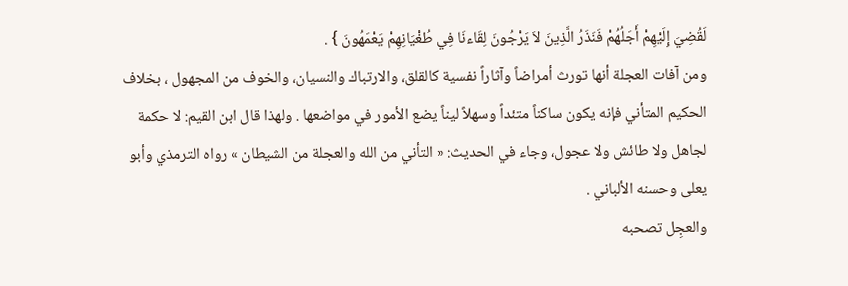لَقُضِيَ إِلَيْهِمْ أَجَلُهُمْ فَنَذَرُ الَّذِينَ لاَ يَرْجُونَ لِقَاءنَا فِي طُغْيَانِهِمْ يَعْمَهُونَ } .
ومن آفات العجلة أنها تورث أمراضاً وآثاراً نفسية كالقلق، والارتباك والنسيان، والخوف من المجهول ، بخلاف الحكيم المتأني فإنه يكون ساكناً متئداً وسهلاً ليناً يضع الأمور في مواضعها . ولهذا قال ابن القيم: لا حكمة لجاهل ولا طائش ولا عجول، وجاء في الحديث: « التأني من الله والعجلة من الشيطان » رواه الترمذي وأبو يعلى وحسنه الألباني .
والعجِل تصحبه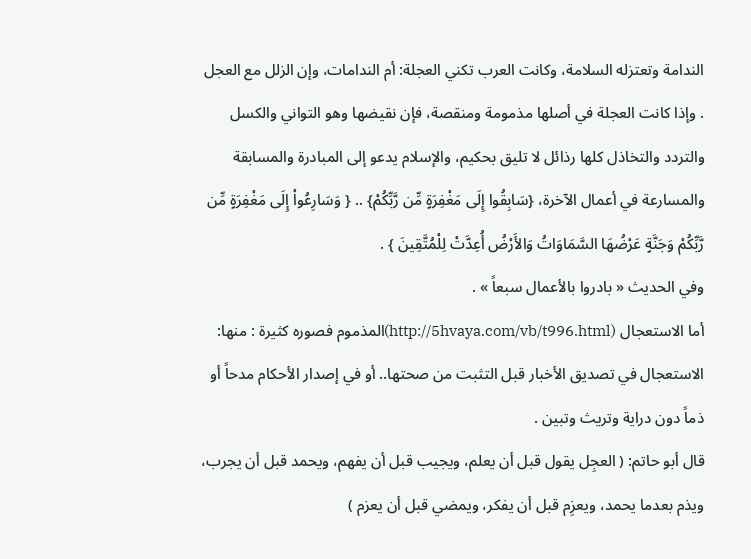الندامة وتعتزله السلامة، وكانت العرب تكني العجلة: أم الندامات، وإن الزلل مع العجل . وإذا كانت العجلة في أصلها مذمومة ومنقصة، فإن نقيضها وهو التواني والكسل والتردد والتخاذل كلها رذائل لا تليق بحكيم، والإسلام يدعو إلى المبادرة والمسابقة والمسارعة في أعمال الآخرة، {سَابِقُوا إِلَى مَغْفِرَةٍ مِّن رَّبِّكُمْ} .. { وَسَارِعُواْ إِلَى مَغْفِرَةٍ مِّن رَّبِّكُمْ وَجَنَّةٍ عَرْضُهَا السَّمَاوَاتُ وَالأَرْضُ أُعِدَّتْ لِلْمُتَّقِينَ } .
وفي الحديث « بادروا بالأعمال سبعاً » .
أما الاستعجال (http://5hvaya.com/vb/t996.html)المذموم فصوره كثيرة : منها:
الاستعجال في تصديق الأخبار قبل التثبت من صحتها.. أو في إصدار الأحكام مدحاً أو ذماً دون دراية وتريث وتبين .
قال أبو حاتم: ( العجِل يقول قبل أن يعلم، ويجيب قبل أن يفهم، ويحمد قبل أن يجرب، ويذم بعدما يحمد، ويعزِم قبل أن يفكر، ويمضي قبل أن يعزم )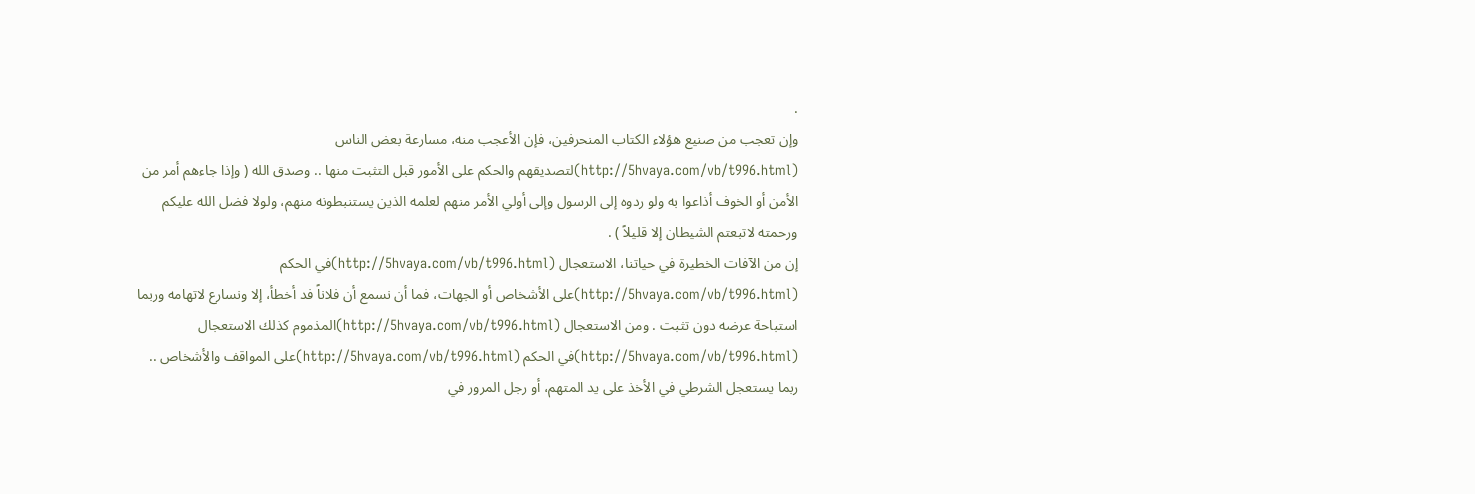.
وإن تعجب من صنيع هؤلاء الكتاب المنحرفين، فإن الأعجب منه، مسارعة بعض الناس (http://5hvaya.com/vb/t996.html)لتصديقهم والحكم على الأمور قبل التثبت منها .. وصدق الله ( وإذا جاءهم أمر من الأمن أو الخوف أذاعوا به ولو ردوه إلى الرسول وإلى أولي الأمر منهم لعلمه الذين يستنبطونه منهم، ولولا فضل الله عليكم ورحمته لاتبعتم الشيطان إلا قليلاً ) .
إن من الآفات الخطيرة في حياتنا، الاستعجال (http://5hvaya.com/vb/t996.html)في الحكم (http://5hvaya.com/vb/t996.html)على الأشخاص أو الجهات، فما أن نسمع أن فلاناً فد أخطأ، إلا ونسارع لاتهامه وربما استباحة عرضه دون تثبت . ومن الاستعجال (http://5hvaya.com/vb/t996.html)المذموم كذلك الاستعجال (http://5hvaya.com/vb/t996.html)في الحكم (http://5hvaya.com/vb/t996.html)على المواقف والأشخاص .. ربما يستعجل الشرطي في الأخذ على يد المتهم، أو رجل المرور في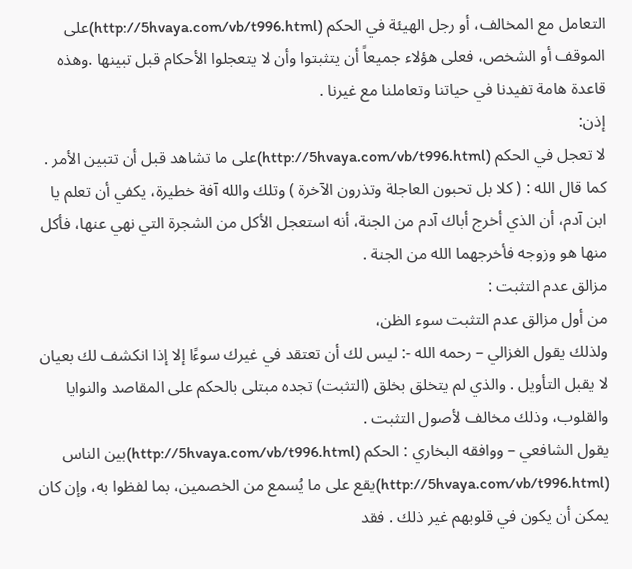التعامل مع المخالف، أو رجل الهيئة في الحكم (http://5hvaya.com/vb/t996.html)على الموقف أو الشخص، فعلى هؤلاء جميعاً أن يتثبتوا وأن لا يتعجلوا الأحكام قبل تبينها .وهذه قاعدة هامة تفيدنا في حياتنا وتعاملنا مع غيرنا .
إذن:
لا تعجل في الحكم (http://5hvaya.com/vb/t996.html)على ما تشاهد قبل أن تتبين الأمر . كما قال الله : ( كلا بل تحبون العاجلة وتذرون الآخرة ) وتلك والله آفة خطيرة، يكفي أن تعلم يا ابن آدم، أن الذي أخرج أباك آدم من الجنة، أنه استعجل الأكل من الشجرة التي نهي عنها، فأكل منها هو وزوجه فأخرجهما الله من الجنة .
مزالق عدم التثبت :
من أول مزالق عدم التثبت سوء الظن،
ولذلك يقول الغزالي – رحمه الله -: ليس لك أن تعتقد في غيرك سوءًا إلا إذا انكشف لك بعيان لا يقبل التأويل . والذي لم يتخلق بخلق (التثبت) تجده مبتلى بالحكم على المقاصد والنوايا والقلوب، وذلك مخالف لأصول التثبت .
يقول الشافعي – ووافقه البخاري : الحكم (http://5hvaya.com/vb/t996.html)بين الناس (http://5hvaya.com/vb/t996.html)يقع على ما يُسمع من الخصمين، بما لفظوا به، وإن كان يمكن أن يكون في قلوبهم غير ذلك . فقد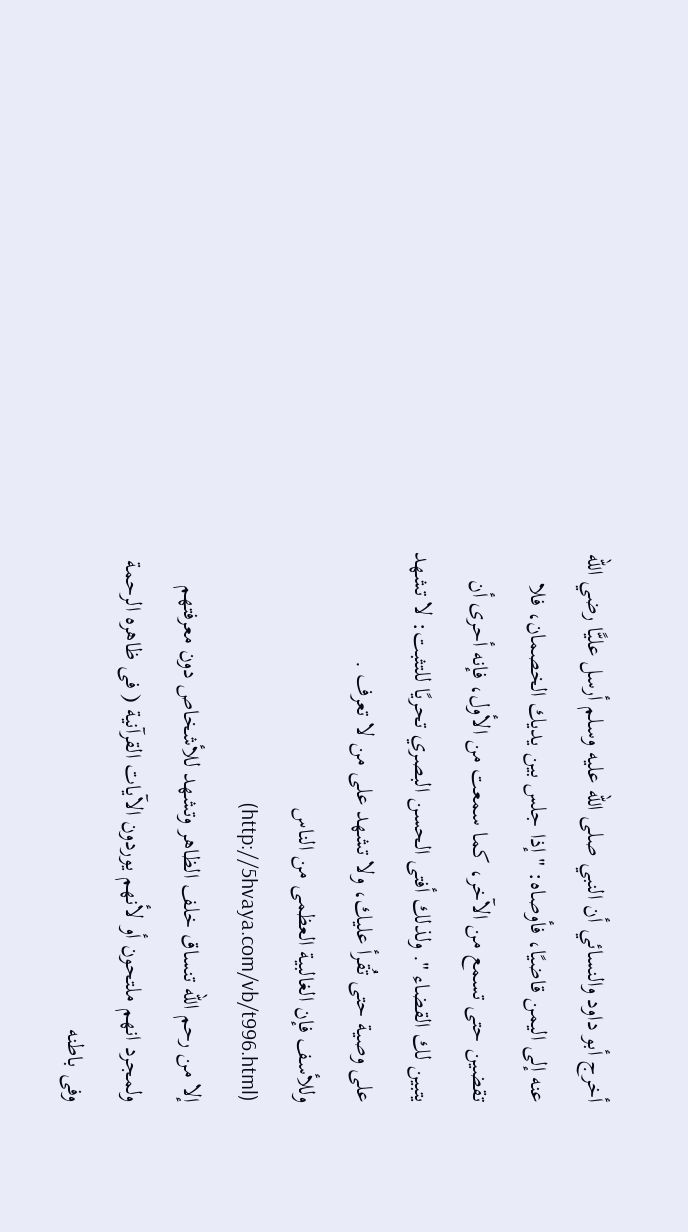أخرج أبو داود والنسائي أن النبي صلى الله عليه وسلم أرسل عليًّا رضي الله عنه إلى اليمن قاضيًا، فأوصاه: " إذا جلس بين يديك الخصمان، فلا تقضين حتى تسمع من الآخر، كما سمعت من الأول، فإنه أحرى أن يتبين لك القضاء ". ولذلك أفتى الحسن البصري تحريًا للتثبت: لا تشهد على وصية حتى تُقرأ عليك، ولا تشهد على من لا تعرف .
وللأسف فإن الغالبية العظمى من الناس (http://5hvaya.com/vb/t996.html)
إلا من رحم الله تنساق خلف الظاهر وتشهد للأشخاص دون معرفتهم ولمجرد انهم ملتحون أو لأنهم يوردون الآيات القرآنية ( فى ظاهره الرحمة وفى باطنه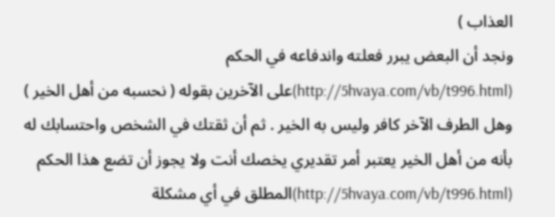العذاب )
ونجد أن البعض يبرر فعلته واندفاعه في الحكم (http://5hvaya.com/vb/t996.html)على الآخرين بقوله ( نحسبه من أهل الخير ) وهل الطرف الآخر كافر وليس به الخير . ثم أن ثقتك في الشخص واحتسابك له بأنه من أهل الخير يعتبر أمر تقديري يخصك أنت ولا يجوز أن تضع هذا الحكم (http://5hvaya.com/vb/t996.html)المطلق في أي مشكلة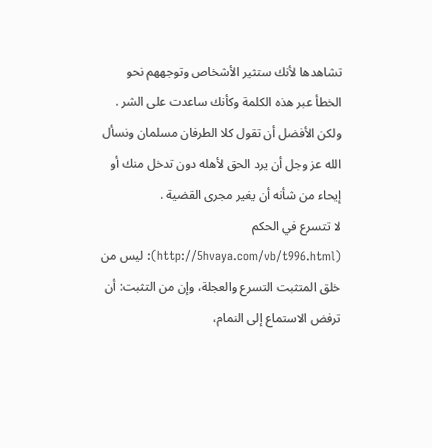تشاهدها لأنك ستثير الأشخاص وتوجههم نحو الخطأ عبر هذه الكلمة وكأنك ساعدت على الشر . ولكن الأفضل أن تقول كلا الطرفان مسلمان ونسأل الله عز وجل أن يرد الحق لأهله دون تدخل منك أو إيحاء من شأنه أن يغير مجرى القضية .
لا تتسرع في الحكم (http://5hvaya.com/vb/t996.html): ليس من خلق المتثبت التسرع والعجلة، وإن من التثبت: أن ترفض الاستماع إلى النمام،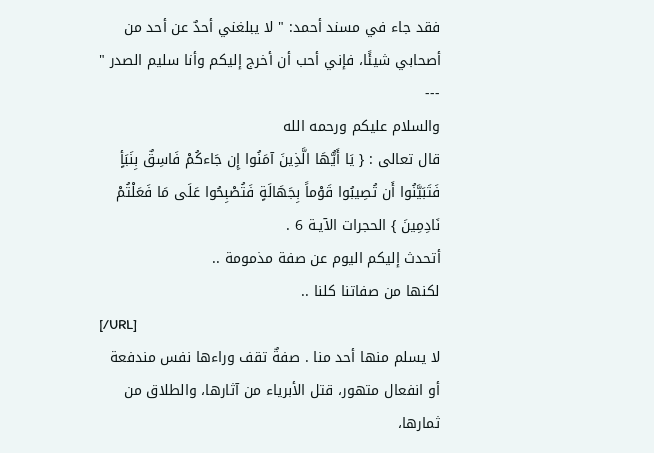فقد جاء في مسند أحمد: " لا يبلغني أحدٌ عن أحد من أصحابي شيئًا، فإني أحب أن أخرج إليكم وأنا سليم الصدر "
---
والسلام عليكم ورحمه الله
قال تعالى : { يَا أَيُّهَا الَّذِينَ آمَنُوا إِن جَاءكُمْ فَاسِقٌ بِنَبَأٍ فَتَبَيَّنُوا أَن تُصِيبُوا قَوْماً بِجَهَالَةٍ فَتُصْبِحُوا عَلَى مَا فَعَلْتُمْ نَادِمِينَ } الحجرات الآيـة 6 .
أتحدث إليكم اليوم عن صفة مذمومة ..
لكنها من صفاتنا كلنا ..
[/URL]
لا يسلم منها أحد منا . صفةٌ تقف وراءها نفس مندفعة أو انفعال متهور، قتل الأبرياء من آثارها، والطلاق من ثمارها،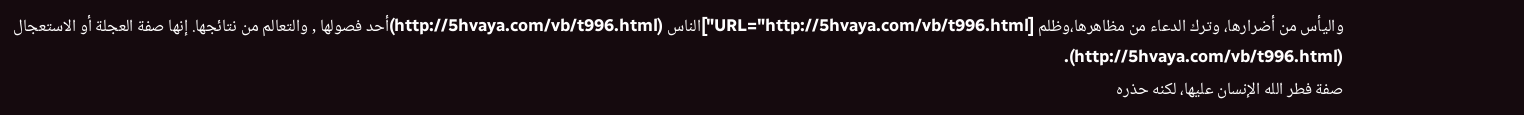واليأس من أضرارها، وترك الدعاء من مظاهرها،وظلم [URL="http://5hvaya.com/vb/t996.html"]الناس (http://5hvaya.com/vb/t996.html)أحد فصولها , والتعالم من نتائجها. إنها صفة العجلة أو الاستعجال (http://5hvaya.com/vb/t996.html).
صفة فطر الله الإنسان عليها، لكنه حذره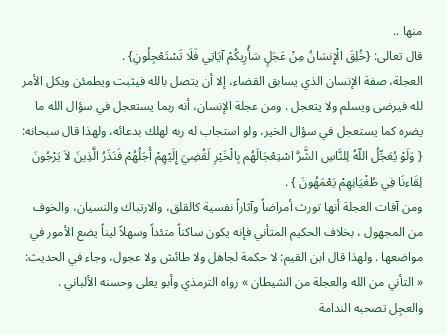منها ..
قال تعالى: {خُلِقَ الْإِنسَانُ مِنْ عَجَلٍ سَأُرِيكُمْ آيَاتِي فَلَا تَسْتَعْجِلُونِ} .
العجلة، صفة الإنسان الذي يسابق القضاء، إلا أن يتصل بالله فيثبت ويطمئن ويكل الأمر لله فيرضى ويسلم ولا يتعجل . ومن عجلة الإنسان، أنه ربما يستعجل في سؤال الله ما يضره كما يستعجل في سؤال الخير، ولو استجاب له ربه لهلك بدعائه، ولهذا قال سبحانه: { وَلَوْ يُعَجِّلُ اللّهُ لِلنَّاسِ الشَّرَّ اسْتِعْجَالَهُم بِالْخَيْرِ لَقُضِيَ إِلَيْهِمْ أَجَلُهُمْ فَنَذَرُ الَّذِينَ لاَ يَرْجُونَ لِقَاءنَا فِي طُغْيَانِهِمْ يَعْمَهُونَ } .
ومن آفات العجلة أنها تورث أمراضاً وآثاراً نفسية كالقلق، والارتباك والنسيان، والخوف من المجهول ، بخلاف الحكيم المتأني فإنه يكون ساكناً متئداً وسهلاً ليناً يضع الأمور في مواضعها . ولهذا قال ابن القيم: لا حكمة لجاهل ولا طائش ولا عجول، وجاء في الحديث: « التأني من الله والعجلة من الشيطان » رواه الترمذي وأبو يعلى وحسنه الألباني .
والعجِل تصحبه الندامة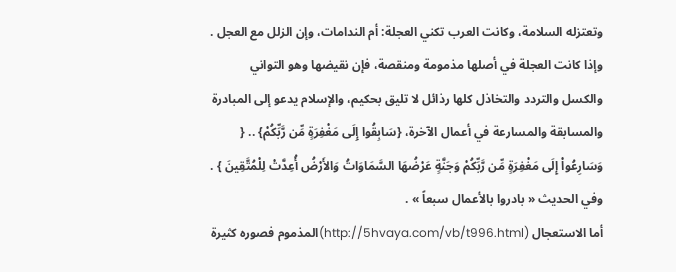وتعتزله السلامة، وكانت العرب تكني العجلة: أم الندامات، وإن الزلل مع العجل . وإذا كانت العجلة في أصلها مذمومة ومنقصة، فإن نقيضها وهو التواني والكسل والتردد والتخاذل كلها رذائل لا تليق بحكيم، والإسلام يدعو إلى المبادرة والمسابقة والمسارعة في أعمال الآخرة، {سَابِقُوا إِلَى مَغْفِرَةٍ مِّن رَّبِّكُمْ} .. { وَسَارِعُواْ إِلَى مَغْفِرَةٍ مِّن رَّبِّكُمْ وَجَنَّةٍ عَرْضُهَا السَّمَاوَاتُ وَالأَرْضُ أُعِدَّتْ لِلْمُتَّقِينَ } .
وفي الحديث « بادروا بالأعمال سبعاً » .
أما الاستعجال (http://5hvaya.com/vb/t996.html)المذموم فصوره كثيرة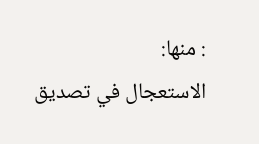: منها:
الاستعجال في تصديق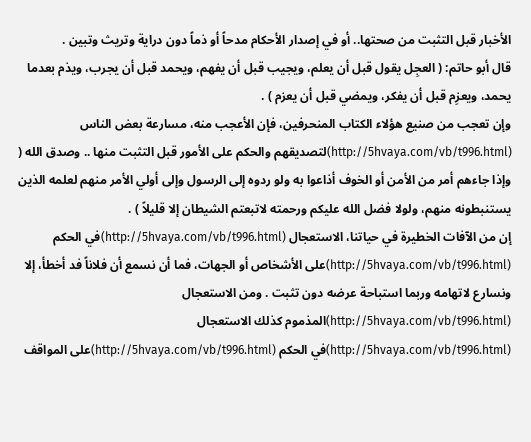الأخبار قبل التثبت من صحتها.. أو في إصدار الأحكام مدحاً أو ذماً دون دراية وتريث وتبين .
قال أبو حاتم: ( العجِل يقول قبل أن يعلم، ويجيب قبل أن يفهم، ويحمد قبل أن يجرب، ويذم بعدما يحمد، ويعزِم قبل أن يفكر، ويمضي قبل أن يعزم ) .
وإن تعجب من صنيع هؤلاء الكتاب المنحرفين، فإن الأعجب منه، مسارعة بعض الناس (http://5hvaya.com/vb/t996.html)لتصديقهم والحكم على الأمور قبل التثبت منها .. وصدق الله ( وإذا جاءهم أمر من الأمن أو الخوف أذاعوا به ولو ردوه إلى الرسول وإلى أولي الأمر منهم لعلمه الذين يستنبطونه منهم، ولولا فضل الله عليكم ورحمته لاتبعتم الشيطان إلا قليلاً ) .
إن من الآفات الخطيرة في حياتنا، الاستعجال (http://5hvaya.com/vb/t996.html)في الحكم (http://5hvaya.com/vb/t996.html)على الأشخاص أو الجهات، فما أن نسمع أن فلاناً فد أخطأ، إلا ونسارع لاتهامه وربما استباحة عرضه دون تثبت . ومن الاستعجال (http://5hvaya.com/vb/t996.html)المذموم كذلك الاستعجال (http://5hvaya.com/vb/t996.html)في الحكم (http://5hvaya.com/vb/t996.html)على المواقف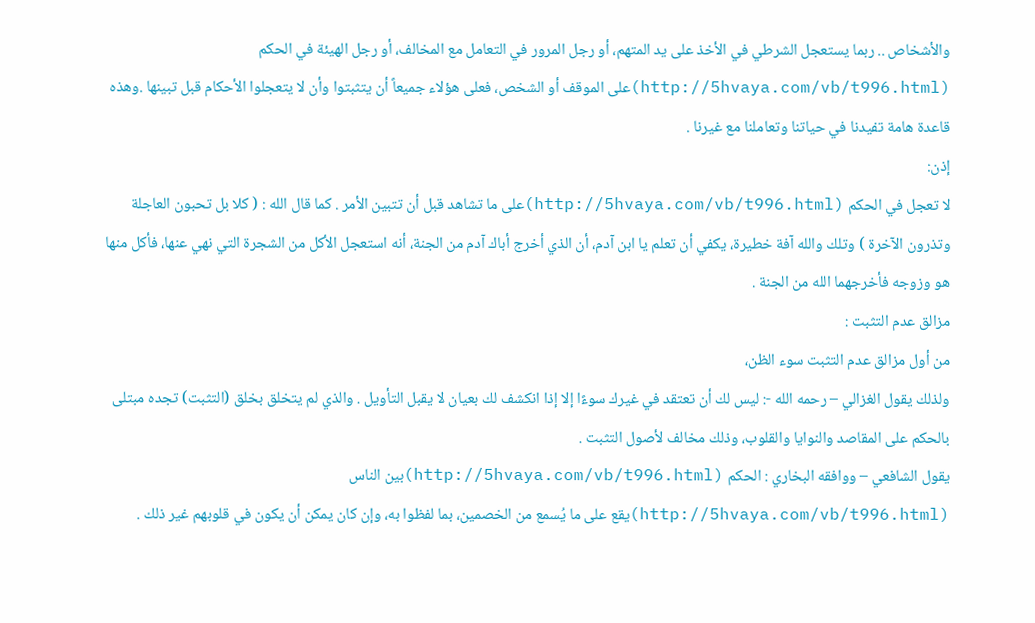والأشخاص .. ربما يستعجل الشرطي في الأخذ على يد المتهم، أو رجل المرور في التعامل مع المخالف، أو رجل الهيئة في الحكم (http://5hvaya.com/vb/t996.html)على الموقف أو الشخص، فعلى هؤلاء جميعاً أن يتثبتوا وأن لا يتعجلوا الأحكام قبل تبينها .وهذه قاعدة هامة تفيدنا في حياتنا وتعاملنا مع غيرنا .
إذن:
لا تعجل في الحكم (http://5hvaya.com/vb/t996.html)على ما تشاهد قبل أن تتبين الأمر . كما قال الله : ( كلا بل تحبون العاجلة وتذرون الآخرة ) وتلك والله آفة خطيرة، يكفي أن تعلم يا ابن آدم، أن الذي أخرج أباك آدم من الجنة، أنه استعجل الأكل من الشجرة التي نهي عنها، فأكل منها هو وزوجه فأخرجهما الله من الجنة .
مزالق عدم التثبت :
من أول مزالق عدم التثبت سوء الظن،
ولذلك يقول الغزالي – رحمه الله -: ليس لك أن تعتقد في غيرك سوءًا إلا إذا انكشف لك بعيان لا يقبل التأويل . والذي لم يتخلق بخلق (التثبت) تجده مبتلى بالحكم على المقاصد والنوايا والقلوب، وذلك مخالف لأصول التثبت .
يقول الشافعي – ووافقه البخاري : الحكم (http://5hvaya.com/vb/t996.html)بين الناس (http://5hvaya.com/vb/t996.html)يقع على ما يُسمع من الخصمين، بما لفظوا به، وإن كان يمكن أن يكون في قلوبهم غير ذلك .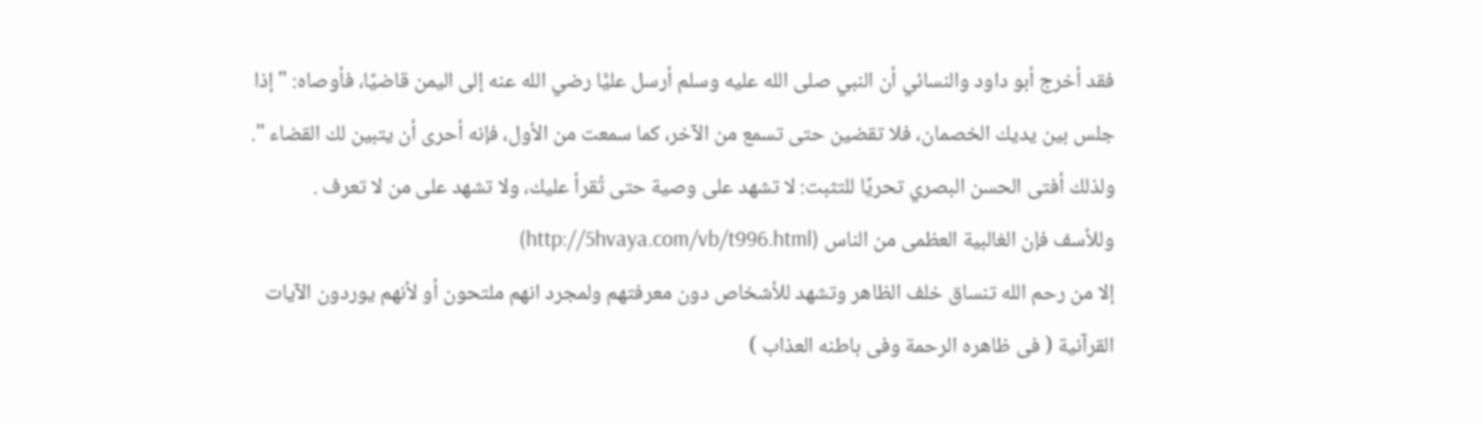فقد أخرج أبو داود والنسائي أن النبي صلى الله عليه وسلم أرسل عليًّا رضي الله عنه إلى اليمن قاضيًا، فأوصاه: " إذا جلس بين يديك الخصمان، فلا تقضين حتى تسمع من الآخر، كما سمعت من الأول، فإنه أحرى أن يتبين لك القضاء ". ولذلك أفتى الحسن البصري تحريًا للتثبت: لا تشهد على وصية حتى تُقرأ عليك، ولا تشهد على من لا تعرف .
وللأسف فإن الغالبية العظمى من الناس (http://5hvaya.com/vb/t996.html)
إلا من رحم الله تنساق خلف الظاهر وتشهد للأشخاص دون معرفتهم ولمجرد انهم ملتحون أو لأنهم يوردون الآيات القرآنية ( فى ظاهره الرحمة وفى باطنه العذاب )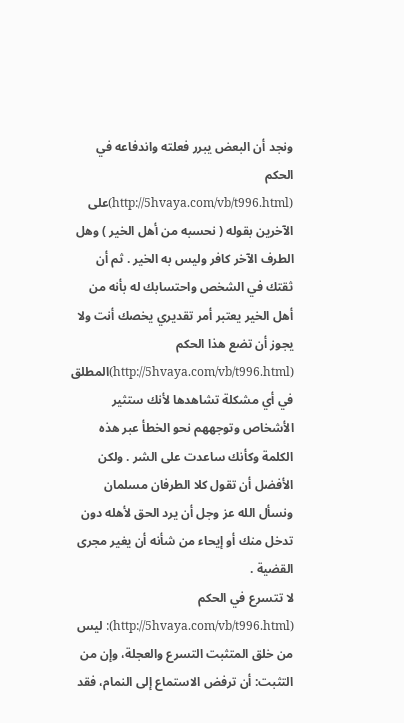ونجد أن البعض يبرر فعلته واندفاعه في الحكم (http://5hvaya.com/vb/t996.html)على الآخرين بقوله ( نحسبه من أهل الخير ) وهل الطرف الآخر كافر وليس به الخير . ثم أن ثقتك في الشخص واحتسابك له بأنه من أهل الخير يعتبر أمر تقديري يخصك أنت ولا يجوز أن تضع هذا الحكم (http://5hvaya.com/vb/t996.html)المطلق في أي مشكلة تشاهدها لأنك ستثير الأشخاص وتوجههم نحو الخطأ عبر هذه الكلمة وكأنك ساعدت على الشر . ولكن الأفضل أن تقول كلا الطرفان مسلمان ونسأل الله عز وجل أن يرد الحق لأهله دون تدخل منك أو إيحاء من شأنه أن يغير مجرى القضية .
لا تتسرع في الحكم (http://5hvaya.com/vb/t996.html): ليس من خلق المتثبت التسرع والعجلة، وإن من التثبت: أن ترفض الاستماع إلى النمام، فقد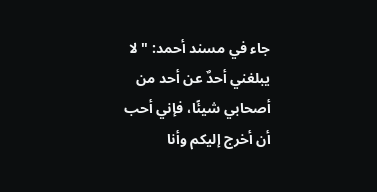جاء في مسند أحمد: " لا يبلغني أحدٌ عن أحد من أصحابي شيئًا، فإني أحب أن أخرج إليكم وأنا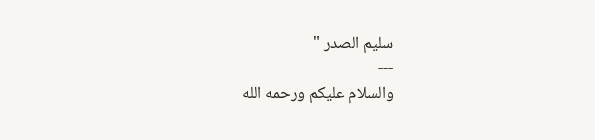سليم الصدر "
---
والسلام عليكم ورحمه الله